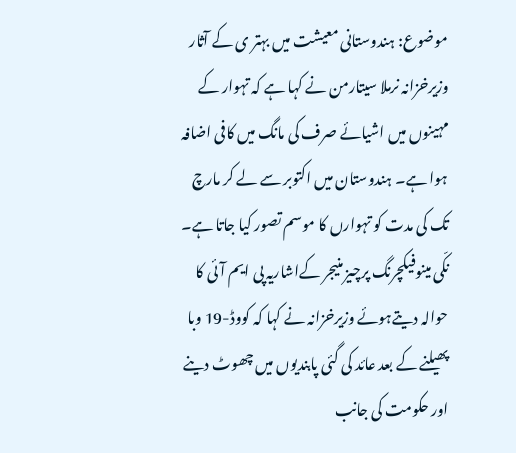موضوع: ہندوستانی معیشت میں بہتر ی کے آثار
وزیرخزانہ نرملا سیتارمن نے کہا ہے کہ تہوار کے مہینوں میں اشیائے صرف کی مانگ میں کافی اضافہ ہوا ہے۔ ہندوستان میں اکتوبر سے لے کر مارچ تک کی مدت کو تہوارں کا موسم تصور کیا جاتا ہے۔ نکّی مینوفیکچرنگ پرچیز منیجر کےاشاریہ پی ایم آئی کا حوالہ دیتےہوئے وزیرخزانہ نے کہا کہ کووڈ-19 وبا پھیلنے کے بعد عائد کی گئی پابندیوں میں چھوٹ دینے اور حکومت کی جانب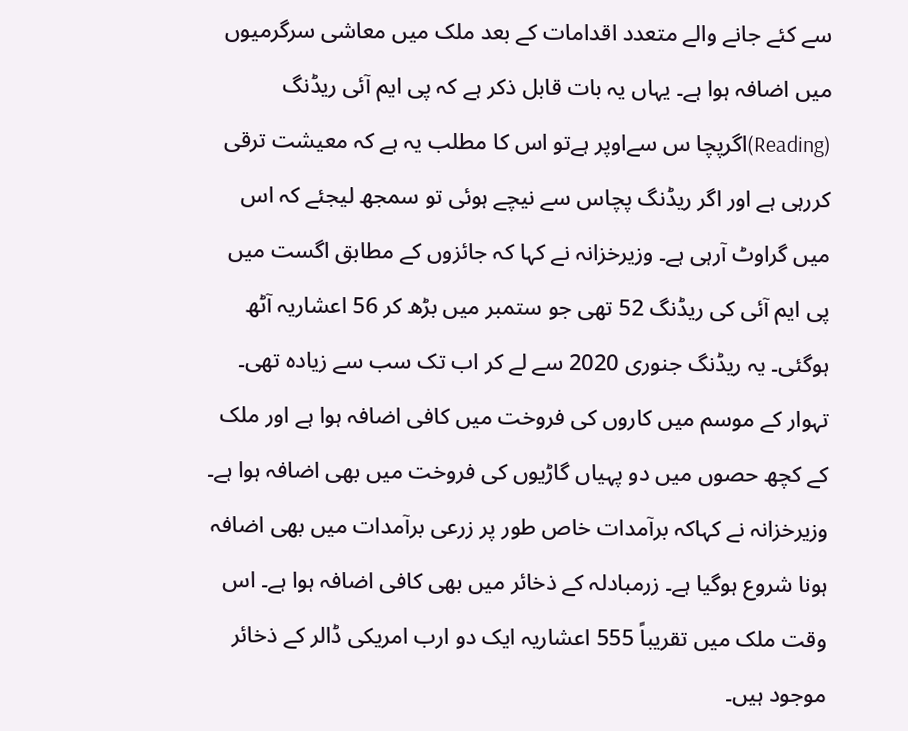سے کئے جانے والے متعدد اقدامات کے بعد ملک میں معاشی سرگرمیوں میں اضافہ ہوا ہے۔ یہاں یہ بات قابل ذکر ہے کہ پی ایم آئی ریڈنگ (Reading)اگرپچا س سےاوپر ہےتو اس کا مطلب یہ ہے کہ معیشت ترقی کررہی ہے اور اگر ریڈنگ پچاس سے نیچے ہوئی تو سمجھ لیجئے کہ اس میں گراوٹ آرہی ہے۔ وزیرخزانہ نے کہا کہ جائزوں کے مطابق اگست میں پی ایم آئی کی ریڈنگ 52 تھی جو ستمبر میں بڑھ کر 56 اعشاریہ آٹھ ہوگئی۔ یہ ریڈنگ جنوری 2020 سے لے کر اب تک سب سے زیادہ تھی۔
تہوار کے موسم میں کاروں کی فروخت میں کافی اضافہ ہوا ہے اور ملک کے کچھ حصوں میں دو پہیاں گاڑیوں کی فروخت میں بھی اضافہ ہوا ہے۔ وزیرخزانہ نے کہاکہ برآمدات خاص طور پر زرعی برآمدات میں بھی اضافہ ہونا شروع ہوگیا ہے۔ زرمبادلہ کے ذخائر میں بھی کافی اضافہ ہوا ہے۔ اس وقت ملک میں تقریباً 555 اعشاریہ ایک دو ارب امریکی ڈالر کے ذخائر موجود ہیں۔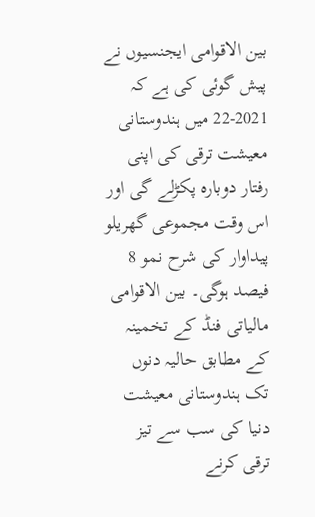بین الاقوامی ایجنسیوں نے پیش گوئی کی ہے کہ 2021-22 میں ہندوستانی معیشت ترقی کی اپنی رفتار دوبارہ پکڑلے گی اور اس وقت مجموعی گھریلو پیداوار کی شرح نمو 8 فیصد ہوگی۔ بین الاقوامی مالیاتی فنڈ کے تخمینہ کے مطابق حالیہ دنوں تک ہندوستانی معیشت دنیا کی سب سے تیز ترقی کرنے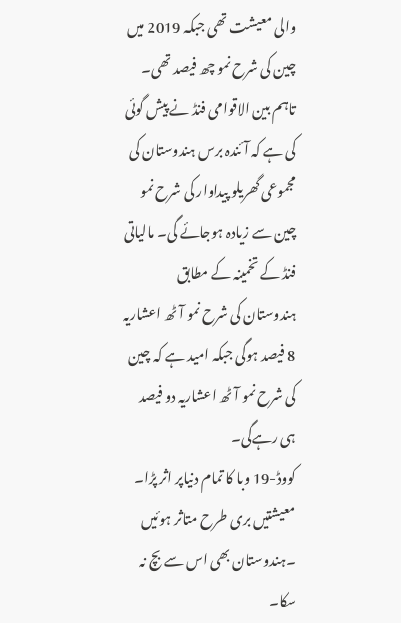والی معیشت تھی جبکہ 2019 میں چین کی شرح نمو چھ فیصد تھی۔ تاہم بین الاقوامی فنڈ نے پیش گوئی کی ہے کہ آئندہ برس ہندوستان کی مجموعی گھریلو پیداوار کی شرح نمو چین سے زیادہ ہوجائے گی۔ مالیاتی فنڈ کے تخمینہ کے مطابق ہندوستان کی شرح نمو آٹھ اعشاریہ 8 فیصد ہوگی جبکہ امید ہے کہ چین کی شرح نمو آٹھ اعشاریہ دو فیصد ہی رہےگی۔
کووڈ-19 وبا کا تمام دنیاپر اثر پڑا۔ معیشتیں بری طرح متاثر ہوئیں ۔ہندوستان بھی اس سے بچ نہ سکا۔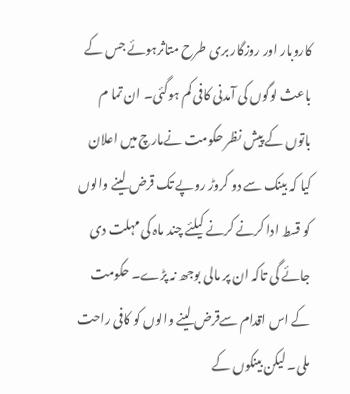کاروبار اور روزگار بری طرح متاثرہوئے جس کے باعث لوگوں کی آمدنی کافی کم ہوگئی۔ ان تما م باتوں کے پیش نظر حکومت نےمارچ میں اعلان کیا کہ بینک سے دو کروڑ روپے تک قرض لینے والوں کو قسط ادا کرنے کرنے کیلئے چند ماہ کی مہلت دی جائے گی تاکہ ان پر مالی بوجھ نہ پڑے۔ حکومت کے اس اقدام سےقرض لینے والوں کو کافی راحت ملی۔ لیکن بینکوں کے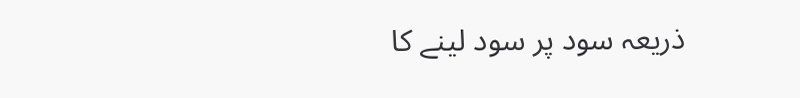ذریعہ سود پر سود لینے کا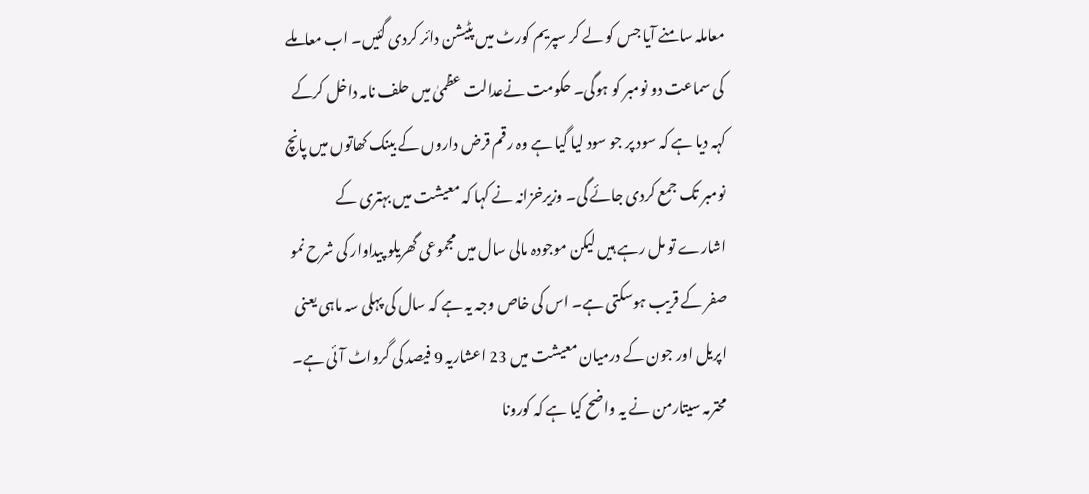معاملہ سامنے آیا جس کو لے کر سپریم کورٹ میں پٹیشن دائر کردی گئیں۔ اب معاملے کی سماعت دو نومبر کو ہوگی۔ حکومت نےعدالت عظمیٰ میں حلف نامہ داخل کرکے کہہ دیا ہے کہ سود پر جو سود لیا گیا ہے وہ رقم قرض داروں کے بینک کھاتوں میں پانچ نومبر تک جمع کردی جائے گی۔ وزیرخزانہ نے کہا کہ معیشت میں بہتری کے اشارے تو مل رہے ہیں لیکن موجودہ مالی سال میں مجموعی گھریلو پیداوار کی شرح نمو صفر کے قریب ہوسکتی ہے۔ اس کی خاص وجہ یہ ہے کہ سال کی پہلی سہ ماہی یعنی اپریل اور جون کے درمیان معیشت میں 23 اعشاریہ 9 فیصد کی گرواٹ آئی ہے۔ محترمہ سیتارمن نے یہ واضح کیا ہے کہ کورونا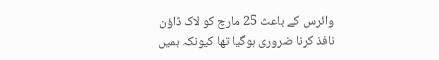وائرس کے باعث 25 مارچ کو لاک ڈاؤن نافذ کرنا ضروری ہوگیا تھا کیونکہ ہمیں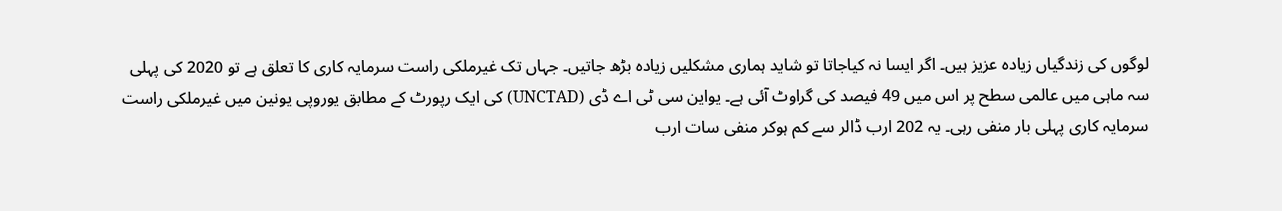لوگوں کی زندگیاں زیادہ عزیز ہیں۔ اگر ایسا نہ کیاجاتا تو شاید ہماری مشکلیں زیادہ بڑھ جاتیں۔ جہاں تک غیرملکی راست سرمایہ کاری کا تعلق ہے تو 2020 کی پہلی سہ ماہی میں عالمی سطح پر اس میں 49 فیصد کی گراوٹ آئی ہے۔ یواین سی ٹی اے ڈی (UNCTAD) کی ایک رپورٹ کے مطابق یوروپی یونین میں غیرملکی راست سرمایہ کاری پہلی بار منفی رہی۔ یہ 202 ارب ڈالر سے کم ہوکر منفی سات ارب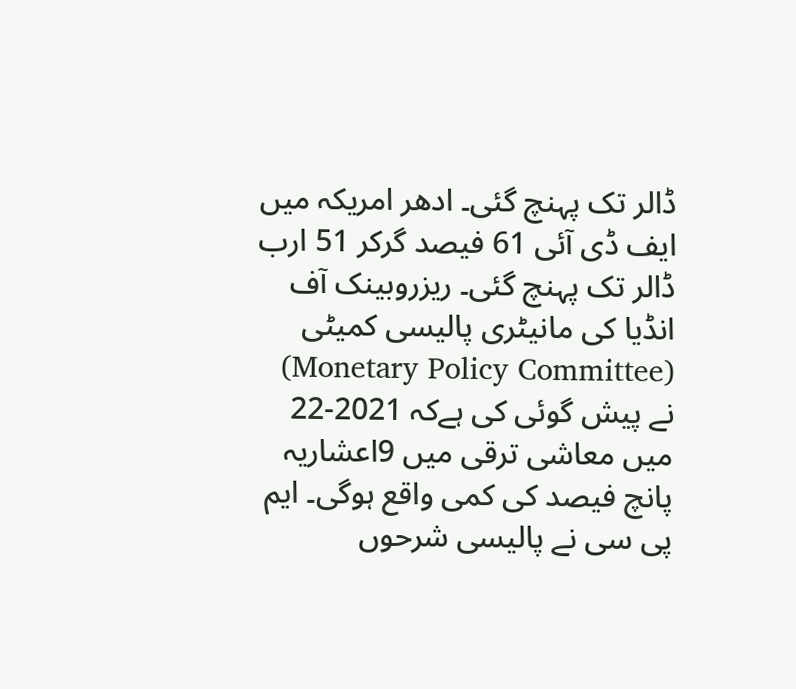ڈالر تک پہنچ گئی۔ ادھر امریکہ میں ایف ڈی آئی 61 فیصد گرکر 51 ارب ڈالر تک پہنچ گئی۔ ریزروبینک آف انڈیا کی مانیٹری پالیسی کمیٹی (Monetary Policy Committee) نے پیش گوئی کی ہےکہ 2021-22 میں معاشی ترقی میں 9اعشاریہ پانچ فیصد کی کمی واقع ہوگی۔ ایم پی سی نے پالیسی شرحوں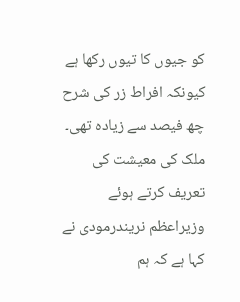کو جیوں کا تیوں رکھا ہے کیونکہ افراط زر کی شرح چھ فیصد سے زیادہ تھی۔ ملک کی معیشت کی تعریف کرتے ہوئے وزیراعظم نریندرمودی نے کہا ہے کہ ہم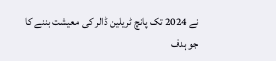نے 2024 تک پانچ ٹریلین ڈالر کی معیشت بننے کا جو ہدف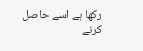رکھا ہے اسے حاصل کرنے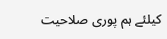کیلئے ہم پوری صلاحیت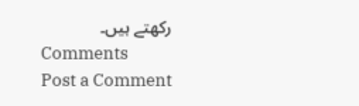رکھتے ہیں۔
Comments
Post a Comment